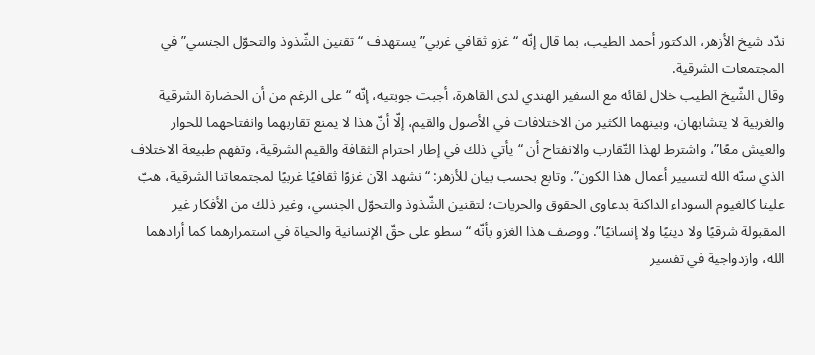ندّد شيخ الأزهر، الدكتور أحمد الطيب، بما قال إنّه “غزو ثقافي غربي” يستهدف “تقنين الشّذوذ والتحوّل الجنسي” في المجتمعات الشرقية.
وقال الشّيخ الطيب خلال لقائه مع السفير الهندي لدى القاهرة، أجبت جوبتيه، إنّه “على الرغم من أن الحضارة الشرقية والغربية لا يتشابهان، وبينهما الكثير من الاختلافات في الأصول والقيم، إلّا أنّ هذا لا يمنع تقاربهما وانفتاحهما للحوار والعيش معًا”، واشترط لهذا التّقارب والانفتاح أن “يأتي ذلك في إطار احترام الثقافة والقيم الشرقية، وتفهم طبيعة الاختلاف الذي سنّه الله لتسيير أعمال هذا الكون”. وتابع بحسب بيان للأزهر: “نشهد الآن غزوًا ثقافيًا غربيًا لمجتمعاتنا الشرقية، هبّ علينا كالغيوم السوداء الداكنة بدعاوى الحقوق والحريات؛ لتقنين الشّذوذ والتحوّل الجنسي، وغير ذلك من الأفكار غير المقبولة شرقيًا ولا دينيًا ولا إنسانيًا”. ووصف هذا الغزو بأنّه “سطو على حقّ الإنسانية والحياة في استمرارهما كما أرادهما الله، وازدواجية في تفسير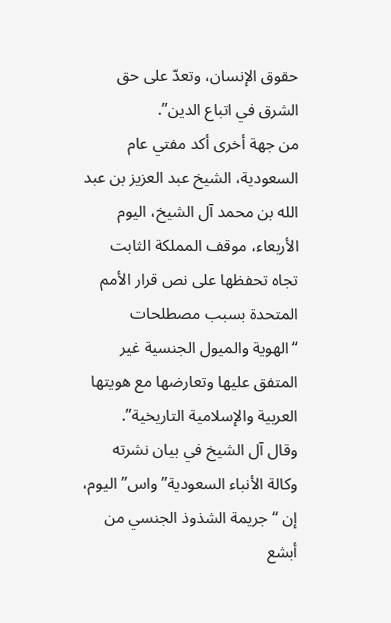حقوق الإنسان، وتعدّ على حق الشرق في اتباع الدين”.
من جهة أخرى أكد مفتي عام السعودية، الشيخ عبد العزيز بن عبد الله بن محمد آل الشيخ، اليوم الأربعاء، موقف المملكة الثابت تجاه تحفظها على نص قرار الأمم المتحدة بسبب مصطلحات “الهوية والميول الجنسية غير المتفق عليها وتعارضها مع هويتها العربية والإسلامية التاريخية”.
وقال آل الشيخ في بيان نشرته وكالة الأنباء السعودية”واس” اليوم، إن “جريمة الشذوذ الجنسي من أبشع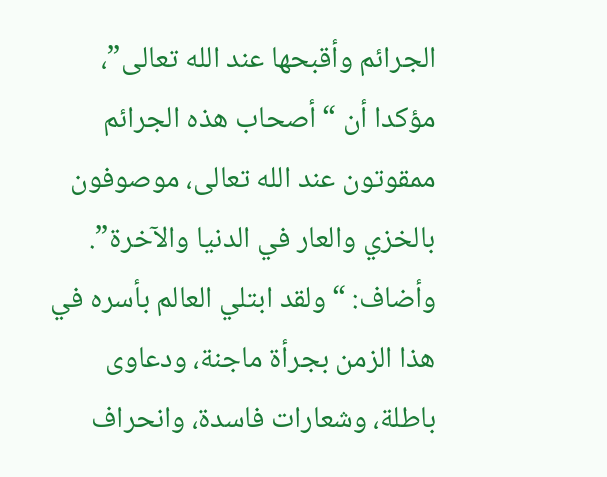الجرائم وأقبحها عند الله تعالى”، مؤكدا أن “أصحاب هذه الجرائم ممقوتون عند الله تعالى، موصوفون بالخزي والعار في الدنيا والآخرة”.
وأضاف: “ولقد ابتلي العالم بأسره في هذا الزمن بجرأة ماجنة، ودعاوى باطلة، وشعارات فاسدة، وانحراف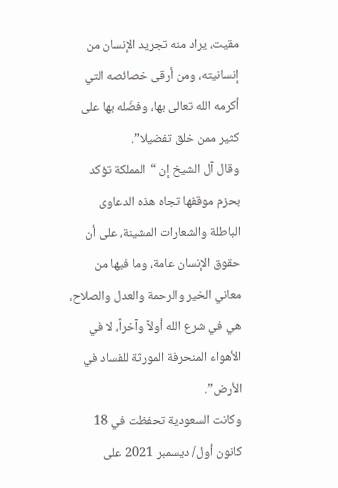مقيت، يراد منه تجريد الإنسان من إنسانيته، ومن أرقى خصائصه التي أكرمه الله تعالى بها، وفضّله بها على كثير ممن خلق تفضيلا”.
وقال آل الشيخ إن “المملكة تؤكد بحزم موقفها تجاه هذه الدعاوى الباطلة والشعارات المشينة، على أن حقوق الإنسان عامة، وما فيها من معاني الخير والرحمة والعدل والصلاح، هي في شرع الله أولاً وآخراً، لا في الأهواء المنحرفة المورثة للفساد في الأرض”.
وكانت السعودية تحفظت في 18 كانون أول/ ديسمبر 2021 على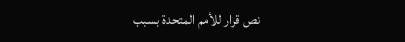نص قرار للأمم المتحدة بسبب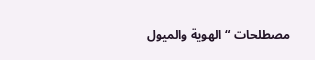مصطلحات “الهوية والميول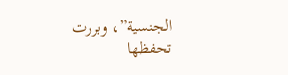الجنسية”، وبررت تحفظها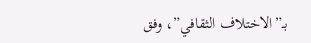بـ”الاختلاف الثقافي”، وفق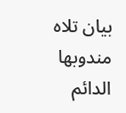بيان تلاه مندوبها الدائم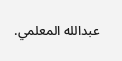عبدالله المعلمي.